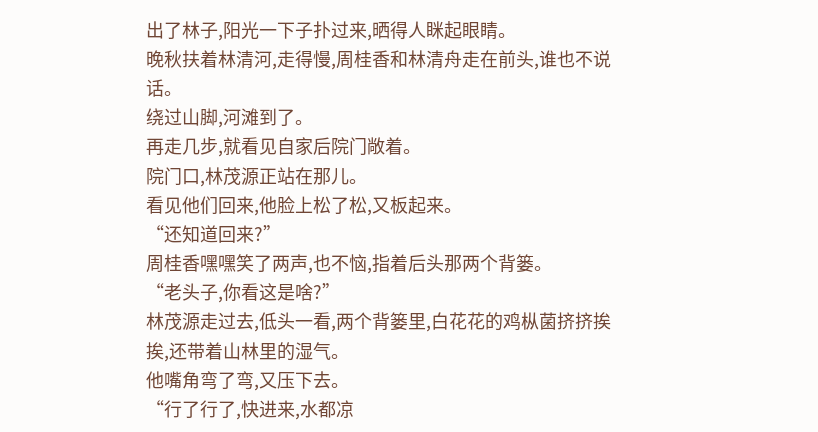出了林子,阳光一下子扑过来,晒得人眯起眼睛。
晚秋扶着林清河,走得慢,周桂香和林清舟走在前头,谁也不说话。
绕过山脚,河滩到了。
再走几步,就看见自家后院门敞着。
院门口,林茂源正站在那儿。
看见他们回来,他脸上松了松,又板起来。
“还知道回来?”
周桂香嘿嘿笑了两声,也不恼,指着后头那两个背篓。
“老头子,你看这是啥?”
林茂源走过去,低头一看,两个背篓里,白花花的鸡枞菌挤挤挨挨,还带着山林里的湿气。
他嘴角弯了弯,又压下去。
“行了行了,快进来,水都凉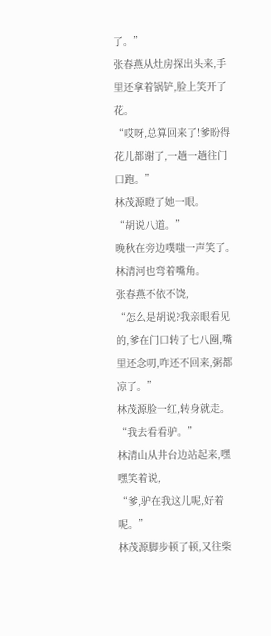了。”
张春燕从灶房探出头来,手里还拿着锅铲,脸上笑开了花。
“哎呀,总算回来了!爹盼得花儿都谢了,一趟一趟往门口跑。”
林茂源瞪了她一眼。
“胡说八道。”
晚秋在旁边噗嗤一声笑了。
林清河也弯着嘴角。
张春燕不依不饶,
“怎么是胡说?我亲眼看见的,爹在门口转了七八圈,嘴里还念叨,咋还不回来,粥都凉了。”
林茂源脸一红,转身就走。
“我去看看驴。”
林清山从井台边站起来,嘿嘿笑着说,
“爹,驴在我这儿呢,好着呢。”
林茂源脚步顿了顿,又往柴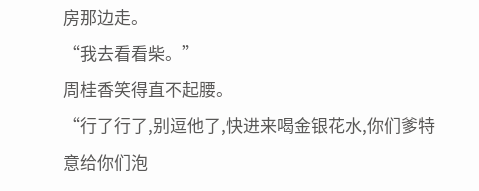房那边走。
“我去看看柴。”
周桂香笑得直不起腰。
“行了行了,别逗他了,快进来喝金银花水,你们爹特意给你们泡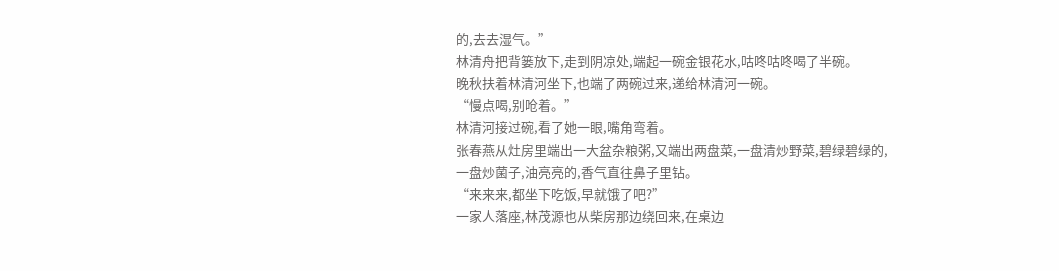的,去去湿气。”
林清舟把背篓放下,走到阴凉处,端起一碗金银花水,咕咚咕咚喝了半碗。
晚秋扶着林清河坐下,也端了两碗过来,递给林清河一碗。
“慢点喝,别呛着。”
林清河接过碗,看了她一眼,嘴角弯着。
张春燕从灶房里端出一大盆杂粮粥,又端出两盘菜,一盘清炒野菜,碧绿碧绿的,
一盘炒菌子,油亮亮的,香气直往鼻子里钻。
“来来来,都坐下吃饭,早就饿了吧?”
一家人落座,林茂源也从柴房那边绕回来,在桌边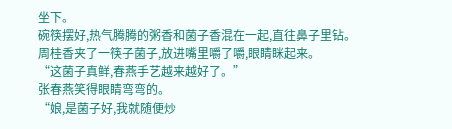坐下。
碗筷摆好,热气腾腾的粥香和菌子香混在一起,直往鼻子里钻。
周桂香夹了一筷子菌子,放进嘴里嚼了嚼,眼睛眯起来。
“这菌子真鲜,春燕手艺越来越好了。”
张春燕笑得眼睛弯弯的。
“娘,是菌子好,我就随便炒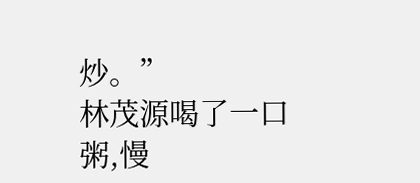炒。”
林茂源喝了一口粥,慢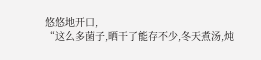悠悠地开口,
“这么多菌子,晒干了能存不少,冬天煮汤,炖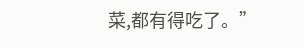菜,都有得吃了。”